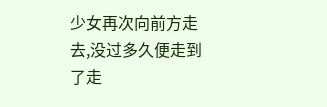少女再次向前方走去,没过多久便走到了走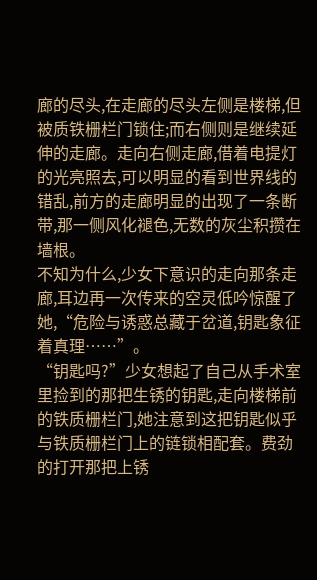廊的尽头,在走廊的尽头左侧是楼梯,但被质铁栅栏门锁住;而右侧则是继续延伸的走廊。走向右侧走廊,借着电提灯的光亮照去,可以明显的看到世界线的错乱,前方的走廊明显的出现了一条断带,那一侧风化褪色,无数的灰尘积攒在墙根。
不知为什么,少女下意识的走向那条走廊,耳边再一次传来的空灵低吟惊醒了她,“危险与诱惑总藏于岔道,钥匙象征着真理……”。
“钥匙吗?”少女想起了自己从手术室里捡到的那把生锈的钥匙,走向楼梯前的铁质栅栏门,她注意到这把钥匙似乎与铁质栅栏门上的链锁相配套。费劲的打开那把上锈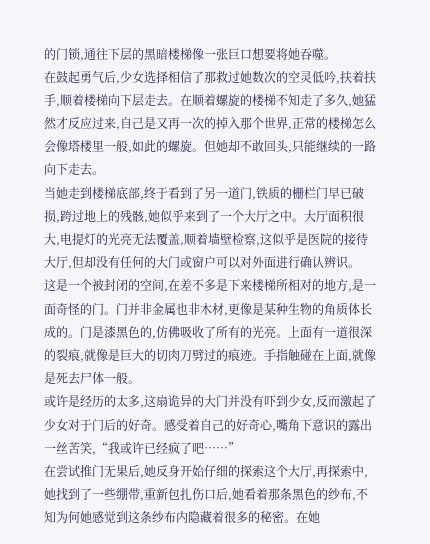的门锁,通往下层的黑暗楼梯像一张巨口想要将她吞噬。
在鼓起勇气后,少女选择相信了那救过她数次的空灵低吟,扶着扶手,顺着楼梯向下层走去。在顺着螺旋的楼梯不知走了多久,她猛然才反应过来,自己是又再一次的掉入那个世界,正常的楼梯怎么会像塔楼里一般,如此的螺旋。但她却不敢回头,只能继续的一路向下走去。
当她走到楼梯底部,终于看到了另一道门,铁质的栅栏门早已破损,跨过地上的残骸,她似乎来到了一个大厅之中。大厅面积很大,电提灯的光亮无法覆盖,顺着墙壁检察,这似乎是医院的接待大厅,但却没有任何的大门或窗户可以对外面进行确认辨识。
这是一个被封闭的空间,在差不多是下来楼梯所相对的地方,是一面奇怪的门。门并非金属也非木材,更像是某种生物的角质体长成的。门是漆黑色的,仿佛吸收了所有的光亮。上面有一道很深的裂痕,就像是巨大的切肉刀劈过的痕迹。手指触碰在上面,就像是死去尸体一般。
或许是经历的太多,这扇诡异的大门并没有吓到少女,反而激起了少女对于门后的好奇。感受着自己的好奇心,嘴角下意识的露出一丝苦笑,“我或许已经疯了吧……”
在尝试推门无果后,她反身开始仔细的探索这个大厅,再探索中,她找到了一些绷带,重新包扎伤口后,她看着那条黑色的纱布,不知为何她感觉到这条纱布内隐藏着很多的秘密。在她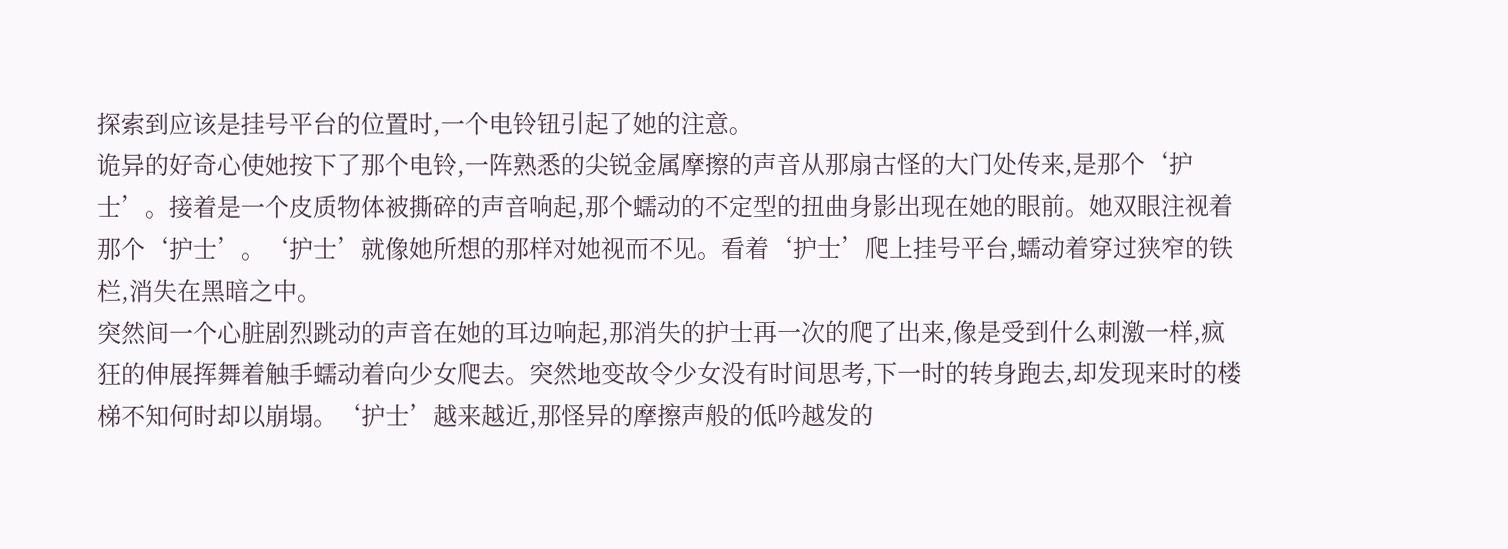探索到应该是挂号平台的位置时,一个电铃钮引起了她的注意。
诡异的好奇心使她按下了那个电铃,一阵熟悉的尖锐金属摩擦的声音从那扇古怪的大门处传来,是那个‘护士’。接着是一个皮质物体被撕碎的声音响起,那个蠕动的不定型的扭曲身影出现在她的眼前。她双眼注视着那个‘护士’。‘护士’就像她所想的那样对她视而不见。看着‘护士’爬上挂号平台,蠕动着穿过狭窄的铁栏,消失在黑暗之中。
突然间一个心脏剧烈跳动的声音在她的耳边响起,那消失的护士再一次的爬了出来,像是受到什么刺激一样,疯狂的伸展挥舞着触手蠕动着向少女爬去。突然地变故令少女没有时间思考,下一时的转身跑去,却发现来时的楼梯不知何时却以崩塌。‘护士’越来越近,那怪异的摩擦声般的低吟越发的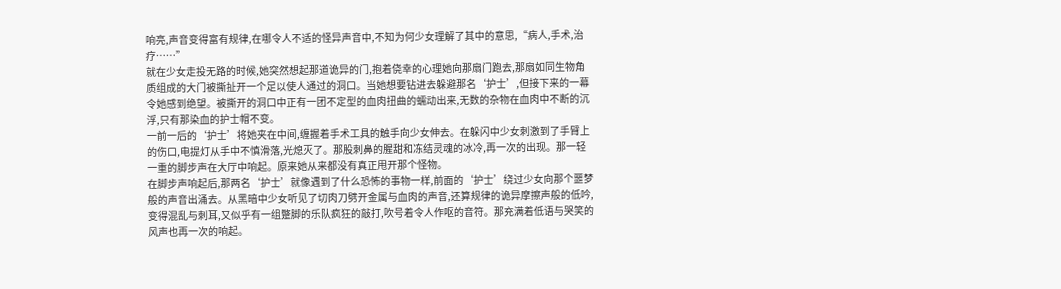响亮,声音变得富有规律,在哪令人不适的怪异声音中,不知为何少女理解了其中的意思,“病人,手术,治疗……”
就在少女走投无路的时候,她突然想起那道诡异的门,抱着侥幸的心理她向那扇门跑去,那扇如同生物角质组成的大门被撕扯开一个足以使人通过的洞口。当她想要钻进去躲避那名‘护士’,但接下来的一幕令她感到绝望。被撕开的洞口中正有一团不定型的血肉扭曲的蠕动出来,无数的杂物在血肉中不断的沉浮,只有那染血的护士帽不变。
一前一后的‘护士’将她夹在中间,缠握着手术工具的触手向少女伸去。在躲闪中少女刺激到了手臂上的伤口,电提灯从手中不慎滑落,光熄灭了。那股刺鼻的腥甜和冻结灵魂的冰冷,再一次的出现。那一轻一重的脚步声在大厅中响起。原来她从来都没有真正甩开那个怪物。
在脚步声响起后,那两名‘护士’就像遇到了什么恐怖的事物一样,前面的‘护士’绕过少女向那个噩梦般的声音出涌去。从黑暗中少女听见了切肉刀劈开金属与血肉的声音,还算规律的诡异摩擦声般的低吟,变得混乱与刺耳,又似乎有一组蹩脚的乐队疯狂的敲打,吹号着令人作呕的音符。那充满着低语与哭笑的风声也再一次的响起。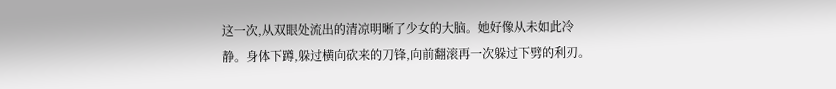这一次,从双眼处流出的清凉明晰了少女的大脑。她好像从未如此冷静。身体下蹲,躲过横向砍来的刀锋,向前翻滚再一次躲过下劈的利刃。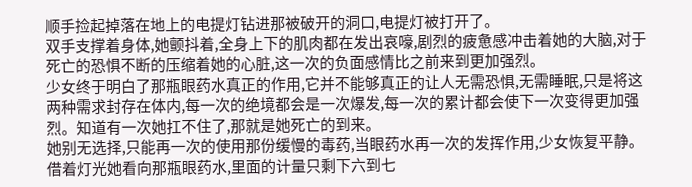顺手捡起掉落在地上的电提灯钻进那被破开的洞口,电提灯被打开了。
双手支撑着身体,她颤抖着,全身上下的肌肉都在发出哀嚎,剧烈的疲惫感冲击着她的大脑,对于死亡的恐惧不断的压缩着她的心脏,这一次的负面感情比之前来到更加强烈。
少女终于明白了那瓶眼药水真正的作用,它并不能够真正的让人无需恐惧,无需睡眠,只是将这两种需求封存在体内,每一次的绝境都会是一次爆发,每一次的累计都会使下一次变得更加强烈。知道有一次她扛不住了,那就是她死亡的到来。
她别无选择,只能再一次的使用那份缓慢的毒药,当眼药水再一次的发挥作用,少女恢复平静。借着灯光她看向那瓶眼药水,里面的计量只剩下六到七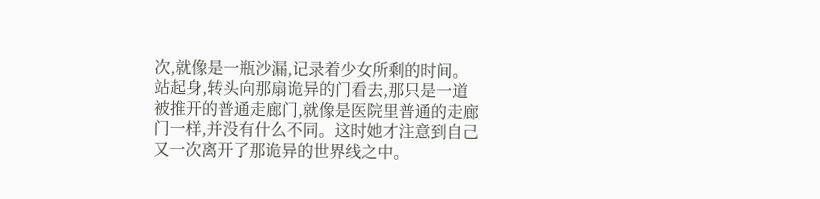次,就像是一瓶沙漏,记录着少女所剩的时间。
站起身,转头向那扇诡异的门看去,那只是一道被推开的普通走廊门,就像是医院里普通的走廊门一样,并没有什么不同。这时她才注意到自己又一次离开了那诡异的世界线之中。